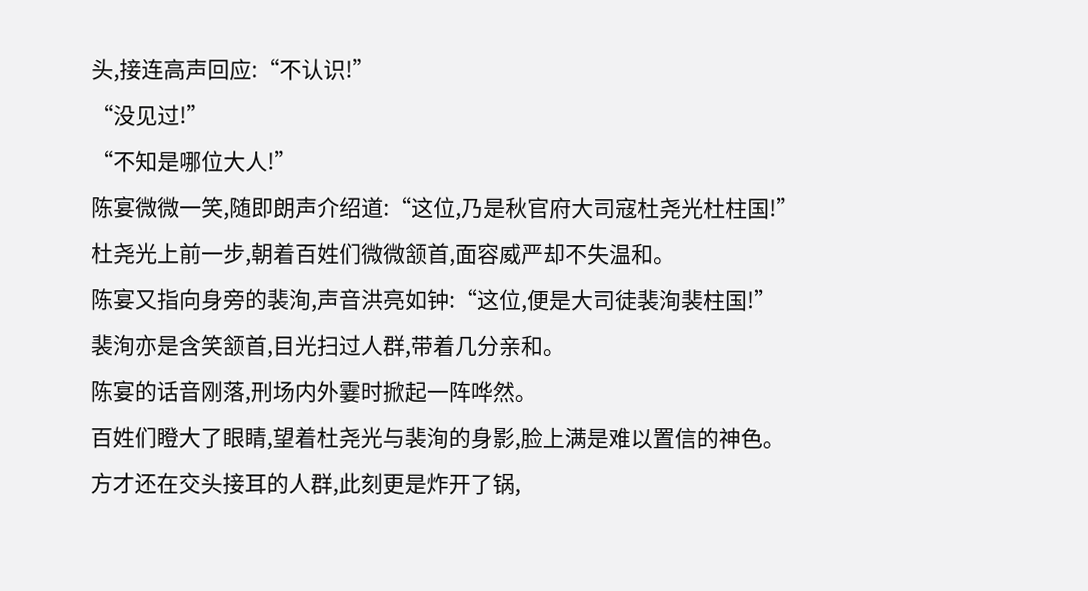头,接连高声回应:“不认识!”
“没见过!”
“不知是哪位大人!”
陈宴微微一笑,随即朗声介绍道:“这位,乃是秋官府大司寇杜尧光杜柱国!”
杜尧光上前一步,朝着百姓们微微颔首,面容威严却不失温和。
陈宴又指向身旁的裴洵,声音洪亮如钟:“这位,便是大司徒裴洵裴柱国!”
裴洵亦是含笑颔首,目光扫过人群,带着几分亲和。
陈宴的话音刚落,刑场内外霎时掀起一阵哗然。
百姓们瞪大了眼睛,望着杜尧光与裴洵的身影,脸上满是难以置信的神色。
方才还在交头接耳的人群,此刻更是炸开了锅,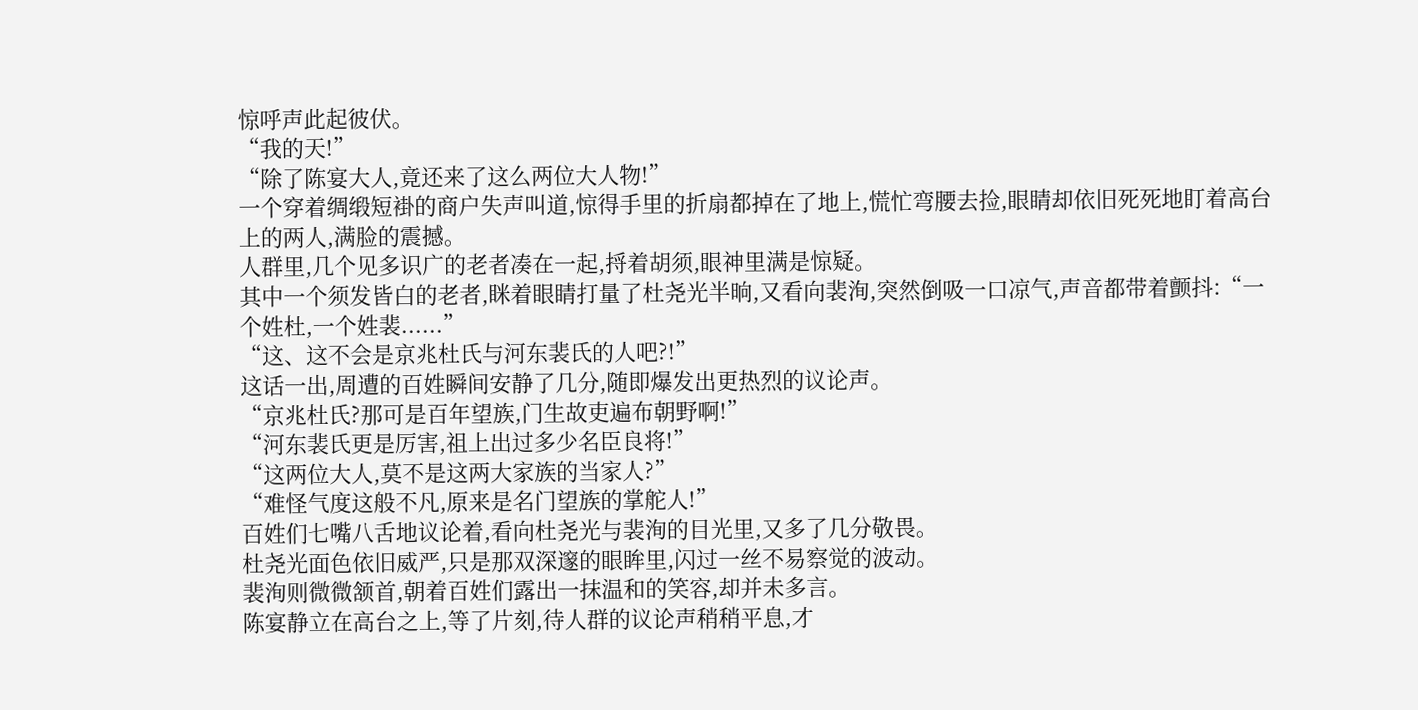惊呼声此起彼伏。
“我的天!”
“除了陈宴大人,竟还来了这么两位大人物!”
一个穿着绸缎短褂的商户失声叫道,惊得手里的折扇都掉在了地上,慌忙弯腰去捡,眼睛却依旧死死地盯着高台上的两人,满脸的震撼。
人群里,几个见多识广的老者凑在一起,捋着胡须,眼神里满是惊疑。
其中一个须发皆白的老者,眯着眼睛打量了杜尧光半晌,又看向裴洵,突然倒吸一口凉气,声音都带着颤抖:“一个姓杜,一个姓裴......”
“这、这不会是京兆杜氏与河东裴氏的人吧?!”
这话一出,周遭的百姓瞬间安静了几分,随即爆发出更热烈的议论声。
“京兆杜氏?那可是百年望族,门生故吏遍布朝野啊!”
“河东裴氏更是厉害,祖上出过多少名臣良将!”
“这两位大人,莫不是这两大家族的当家人?”
“难怪气度这般不凡,原来是名门望族的掌舵人!”
百姓们七嘴八舌地议论着,看向杜尧光与裴洵的目光里,又多了几分敬畏。
杜尧光面色依旧威严,只是那双深邃的眼眸里,闪过一丝不易察觉的波动。
裴洵则微微颔首,朝着百姓们露出一抹温和的笑容,却并未多言。
陈宴静立在高台之上,等了片刻,待人群的议论声稍稍平息,才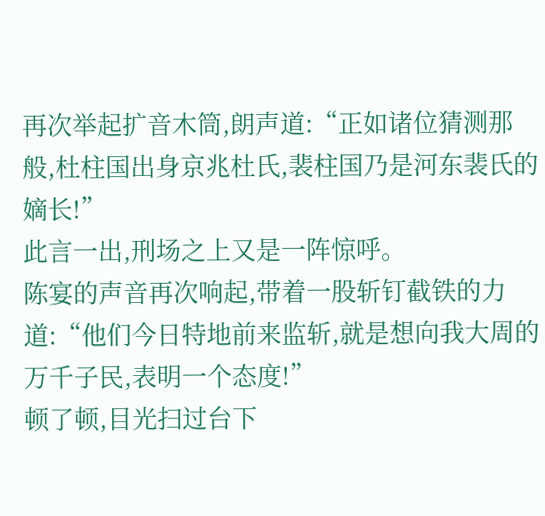再次举起扩音木筒,朗声道:“正如诸位猜测那般,杜柱国出身京兆杜氏,裴柱国乃是河东裴氏的嫡长!”
此言一出,刑场之上又是一阵惊呼。
陈宴的声音再次响起,带着一股斩钉截铁的力道:“他们今日特地前来监斩,就是想向我大周的万千子民,表明一个态度!”
顿了顿,目光扫过台下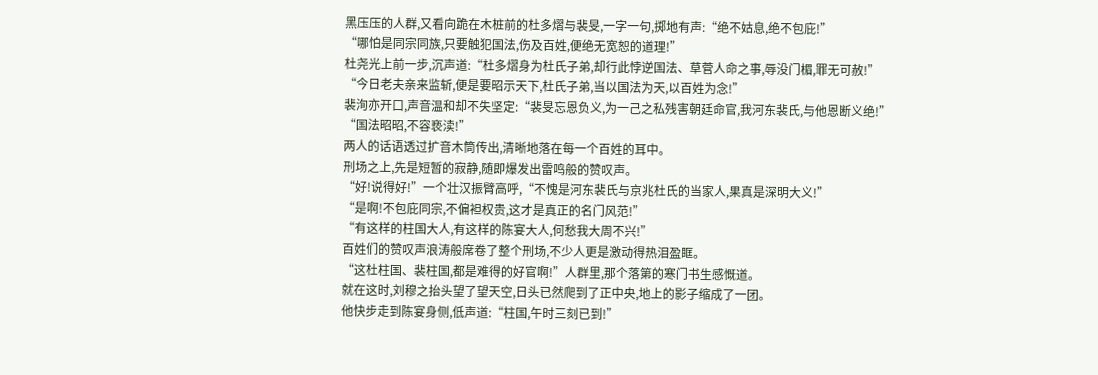黑压压的人群,又看向跪在木桩前的杜多熠与裴旻,一字一句,掷地有声:“绝不姑息,绝不包庇!”
“哪怕是同宗同族,只要触犯国法,伤及百姓,便绝无宽恕的道理!”
杜尧光上前一步,沉声道:“杜多熠身为杜氏子弟,却行此悖逆国法、草菅人命之事,辱没门楣,罪无可赦!”
“今日老夫亲来监斩,便是要昭示天下,杜氏子弟,当以国法为天,以百姓为念!”
裴洵亦开口,声音温和却不失坚定:“裴旻忘恩负义,为一己之私残害朝廷命官,我河东裴氏,与他恩断义绝!”
“国法昭昭,不容亵渎!”
两人的话语透过扩音木筒传出,清晰地落在每一个百姓的耳中。
刑场之上,先是短暂的寂静,随即爆发出雷鸣般的赞叹声。
“好!说得好!”一个壮汉振臂高呼,“不愧是河东裴氏与京兆杜氏的当家人,果真是深明大义!”
“是啊!不包庇同宗,不偏袒权贵,这才是真正的名门风范!”
“有这样的柱国大人,有这样的陈宴大人,何愁我大周不兴!”
百姓们的赞叹声浪涛般席卷了整个刑场,不少人更是激动得热泪盈眶。
“这杜柱国、裴柱国,都是难得的好官啊!”人群里,那个落第的寒门书生感慨道。
就在这时,刘穆之抬头望了望天空,日头已然爬到了正中央,地上的影子缩成了一团。
他快步走到陈宴身侧,低声道:“柱国,午时三刻已到!”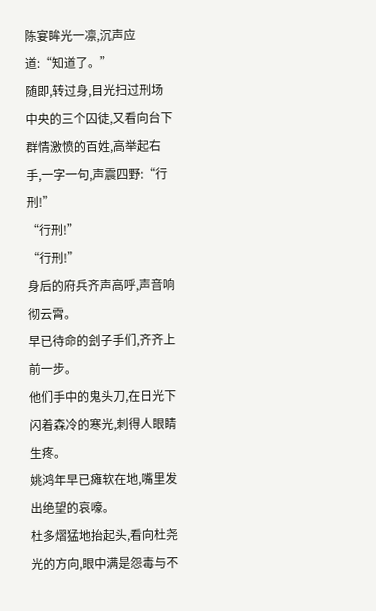陈宴眸光一凛,沉声应道:“知道了。”
随即,转过身,目光扫过刑场中央的三个囚徒,又看向台下群情激愤的百姓,高举起右手,一字一句,声震四野:“行刑!”
“行刑!”
“行刑!”
身后的府兵齐声高呼,声音响彻云霄。
早已待命的刽子手们,齐齐上前一步。
他们手中的鬼头刀,在日光下闪着森冷的寒光,刺得人眼睛生疼。
姚鸿年早已瘫软在地,嘴里发出绝望的哀嚎。
杜多熠猛地抬起头,看向杜尧光的方向,眼中满是怨毒与不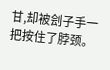甘,却被刽子手一把按住了脖颈。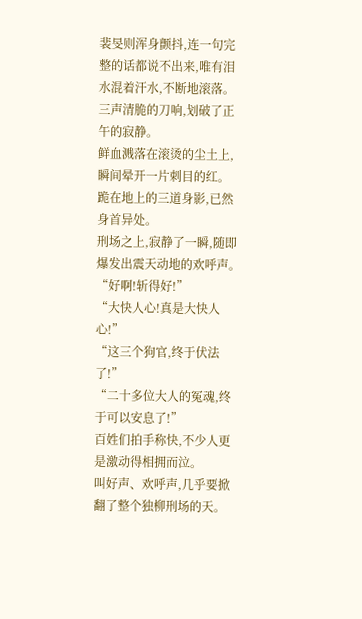裴旻则浑身颤抖,连一句完整的话都说不出来,唯有泪水混着汗水,不断地滚落。
三声清脆的刀响,划破了正午的寂静。
鲜血溅落在滚烫的尘土上,瞬间晕开一片刺目的红。
跪在地上的三道身影,已然身首异处。
刑场之上,寂静了一瞬,随即爆发出震天动地的欢呼声。
“好啊!斩得好!”
“大快人心!真是大快人心!”
“这三个狗官,终于伏法了!”
“二十多位大人的冤魂,终于可以安息了!”
百姓们拍手称快,不少人更是激动得相拥而泣。
叫好声、欢呼声,几乎要掀翻了整个独柳刑场的天。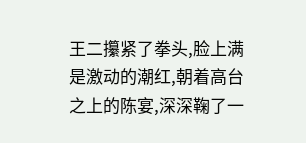王二攥紧了拳头,脸上满是激动的潮红,朝着高台之上的陈宴,深深鞠了一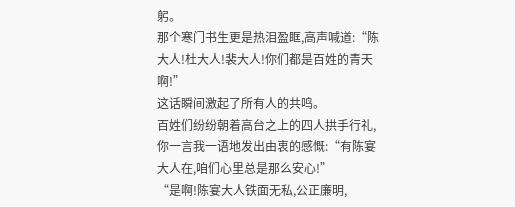躬。
那个寒门书生更是热泪盈眶,高声喊道:“陈大人!杜大人!裴大人!你们都是百姓的青天啊!”
这话瞬间激起了所有人的共鸣。
百姓们纷纷朝着高台之上的四人拱手行礼,你一言我一语地发出由衷的感慨:“有陈宴大人在,咱们心里总是那么安心!”
“是啊!陈宴大人铁面无私,公正廉明,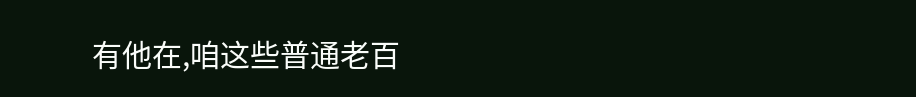有他在,咱这些普通老百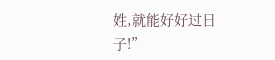姓,就能好好过日子!”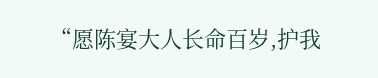“愿陈宴大人长命百岁,护我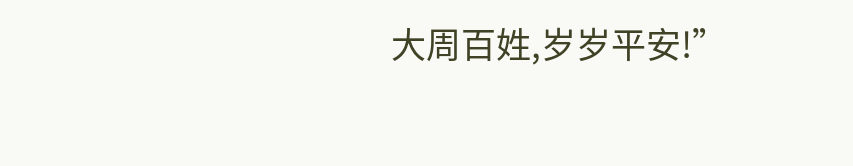大周百姓,岁岁平安!”